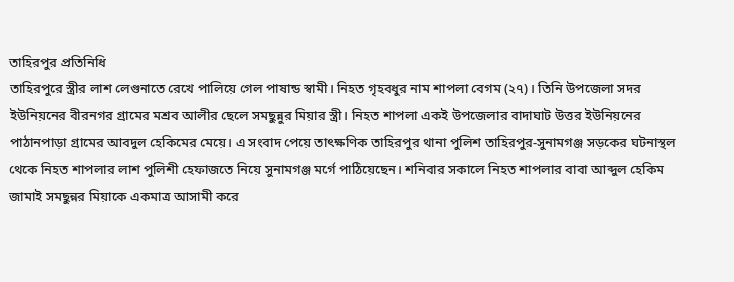তাহিরপুর প্রতিনিধি
তাহিরপুরে স্ত্রীর লাশ লেগুনাতে রেখে পালিয়ে গেল পাষান্ড স্বামী। নিহত গৃহবধুর নাম শাপলা বেগম (২৭)। তিনি উপজেলা সদর ইউনিয়নের বীরনগর গ্রামের মশ্রব আলীর ছেলে সমছুন্নুর মিয়ার স্ত্রী। নিহত শাপলা একই উপজেলার বাদাঘাট উত্তর ইউনিয়নের পাঠানপাড়া গ্রামের আবদুল হেকিমের মেয়ে। এ সংবাদ পেয়ে তাৎক্ষণিক তাহিরপুর থানা পুলিশ তাহিরপুর-সুনামগঞ্জ সড়কের ঘটনাস্থল থেকে নিহত শাপলার লাশ পুলিশী হেফাজতে নিয়ে সুনামগঞ্জ মর্গে পাঠিয়েছেন। শনিবার সকালে নিহত শাপলার বাবা আব্দুল হেকিম জামাই সমছুন্নর মিয়াকে একমাত্র আসামী করে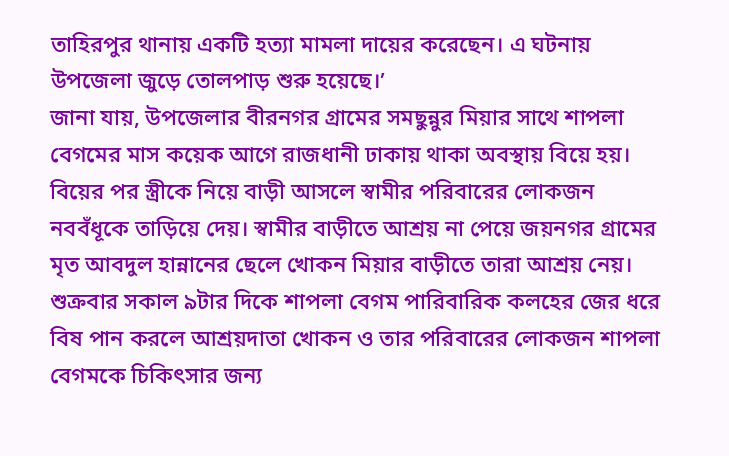তাহিরপুর থানায় একটি হত্যা মামলা দায়ের করেছেন। এ ঘটনায় উপজেলা জুড়ে তোলপাড় শুরু হয়েছে।’
জানা যায়, উপজেলার বীরনগর গ্রামের সমছুন্নুর মিয়ার সাথে শাপলা বেগমের মাস কয়েক আগে রাজধানী ঢাকায় থাকা অবস্থায় বিয়ে হয়। বিয়ের পর স্ত্রীকে নিয়ে বাড়ী আসলে স্বামীর পরিবারের লোকজন নববঁধূকে তাড়িয়ে দেয়। স্বামীর বাড়ীতে আশ্রয় না পেয়ে জয়নগর গ্রামের মৃত আবদুল হান্নানের ছেলে খোকন মিয়ার বাড়ীতে তারা আশ্রয় নেয়। শুক্রবার সকাল ৯টার দিকে শাপলা বেগম পারিবারিক কলহের জের ধরে বিষ পান করলে আশ্রয়দাতা খোকন ও তার পরিবারের লোকজন শাপলা বেগমকে চিকিৎসার জন্য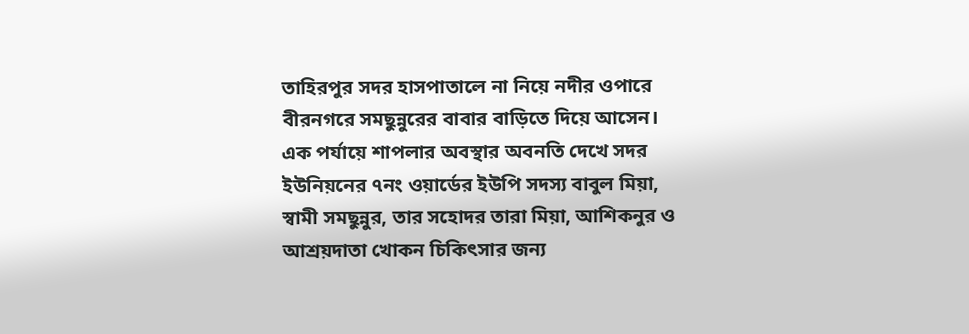তাহিরপুর সদর হাসপাতালে না নিয়ে নদীর ওপারে বীরনগরে সমছুন্নুরের বাবার বাড়িতে দিয়ে আসেন। এক পর্যায়ে শাপলার অবস্থার অবনতি দেখে সদর ইউনিয়নের ৭নং ওয়ার্ডের ইউপি সদস্য বাবুল মিয়া, স্বামী সমছুন্নুর, তার সহোদর তারা মিয়া, আশিকনুর ও আশ্রয়দাতা খোকন চিকিৎসার জন্য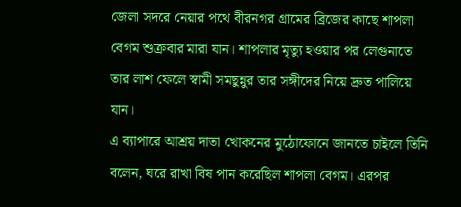জেলা সদরে নেয়ার পথে বীরনগর গ্রামের ব্রিজের কাছে শাপলা বেগম শুক্রবার মারা যান। শাপলার মৃত্যু হওয়ার পর লেগুনাতে তার লাশ ফেলে স্বামী সমছুন্নুর তার সঙ্গীদের নিয়ে দ্রুত পালিয়ে যান।
এ ব্যাপারে আশ্রয় দাতা খোকনের মুঠোফোনে জানতে চাইলে তিনি বলেন, ঘরে রাখা বিষ পান করেছিল শাপলা বেগম। এরপর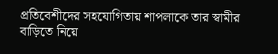প্রতিবেশীদের সহযোগিতায় শাপলাকে তার স্বামীর বাড়িতে নিয়ে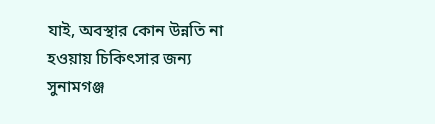যাই, অবস্থার কোন উন্নতি না হওয়ায় চিকিৎসার জন্য সুনামগঞ্জ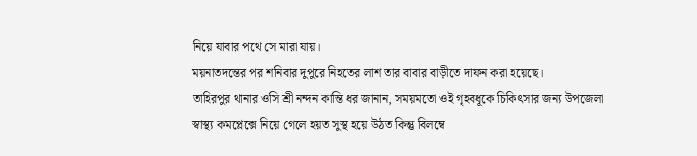নিয়ে যাবার পথে সে মারা যায়।
ময়নাতদন্তের পর শনিবার দুপুরে নিহতের লাশ তার বাবার বাড়ীতে দাফন করা হয়েছে।
তাহিরপুর থানার ওসি শ্রী নন্দন কান্তি ধর জানান, সময়মতো ওই গৃহবধূকে চিকিৎসার জন্য উপজেলা স্বাস্থ্য কমপ্লেক্সে নিয়ে গেলে হয়ত সুস্থ হয়ে উঠত কিন্তু বিলম্বে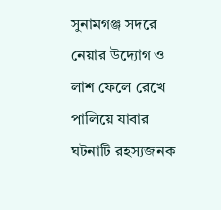সুনামগঞ্জ সদরে নেয়ার উদ্যোগ ও লাশ ফেলে রেখে পালিয়ে যাবার ঘটনাটি রহস্যজনক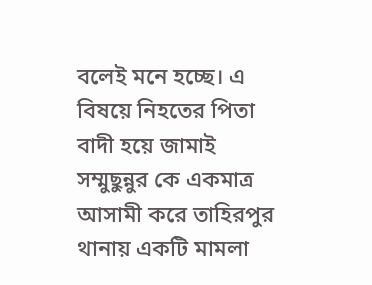বলেই মনে হচ্ছে। এ বিষয়ে নিহতের পিতা বাদী হয়ে জামাই সম্মুছুন্নুর কে একমাত্র আসামী করে তাহিরপুর থানায় একটি মামলা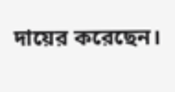দায়ের করেছেন।